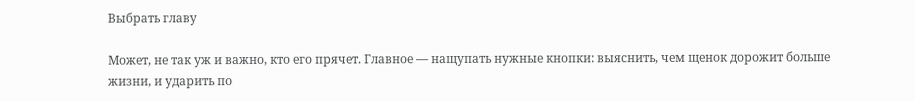Выбрать главу

Может, не так уж и важно, кто его прячет. Главное — нащупать нужные кнопки: выяснить, чем щенок дорожит больше жизни, и ударить по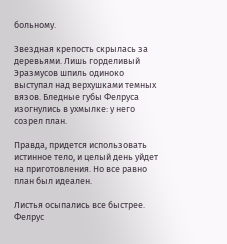больному.

Звездная крепость скрылась за деревьями. Лишь горделивый Эразмусов шпиль одиноко выступал над верхушками темных вязов. Бледные губы Фелруса изогнулись в ухмылке: у него созрел план.

Правда, придется использовать истинное тело, и целый день уйдет на приготовления. Но все равно план был идеален.

Листья осыпались все быстрее. Фелрус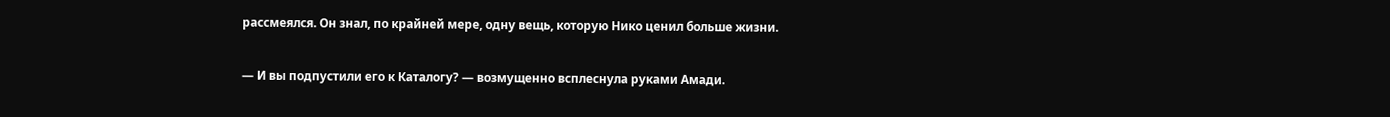рассмеялся. Он знал, по крайней мере, одну вещь, которую Нико ценил больше жизни.

— И вы подпустили его к Каталогу? — возмущенно всплеснула руками Амади.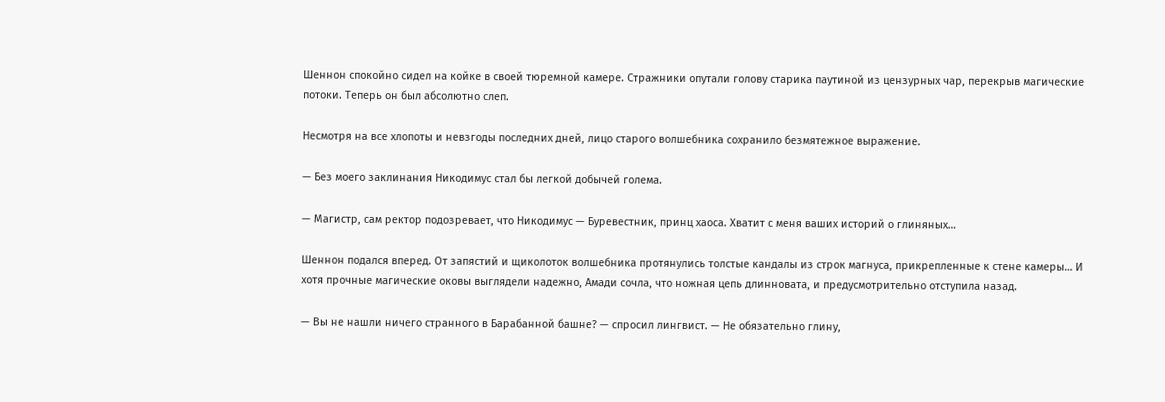Шеннон спокойно сидел на койке в своей тюремной камере. Стражники опутали голову старика паутиной из цензурных чар, перекрыв магические потоки. Теперь он был абсолютно слеп.

Несмотря на все хлопоты и невзгоды последних дней, лицо старого волшебника сохранило безмятежное выражение.

— Без моего заклинания Никодимус стал бы легкой добычей голема.

— Магистр, сам ректор подозревает, что Никодимус — Буревестник, принц хаоса. Хватит с меня ваших историй о глиняных…

Шеннон подался вперед. От запястий и щиколоток волшебника протянулись толстые кандалы из строк магнуса, прикрепленные к стене камеры… И хотя прочные магические оковы выглядели надежно, Амади сочла, что ножная цепь длинновата, и предусмотрительно отступила назад.

— Вы не нашли ничего странного в Барабанной башне? — спросил лингвист. — Не обязательно глину,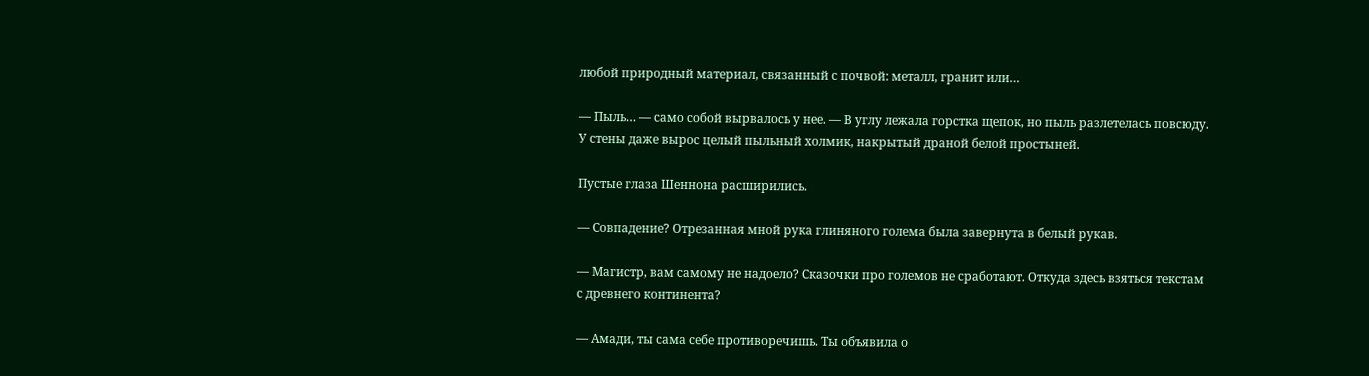любой природный материал, связанный с почвой: металл, гранит или…

— Пыль… — само собой вырвалось у нее. — В углу лежала горстка щепок, но пыль разлетелась повсюду. У стены даже вырос целый пыльный холмик, накрытый драной белой простыней.

Пустые глаза Шеннона расширились.

— Совпадение? Отрезанная мной рука глиняного голема была завернута в белый рукав.

— Магистр, вам самому не надоело? Сказочки про големов не сработают. Откуда здесь взяться текстам с древнего континента?

— Амади, ты сама себе противоречишь. Ты объявила о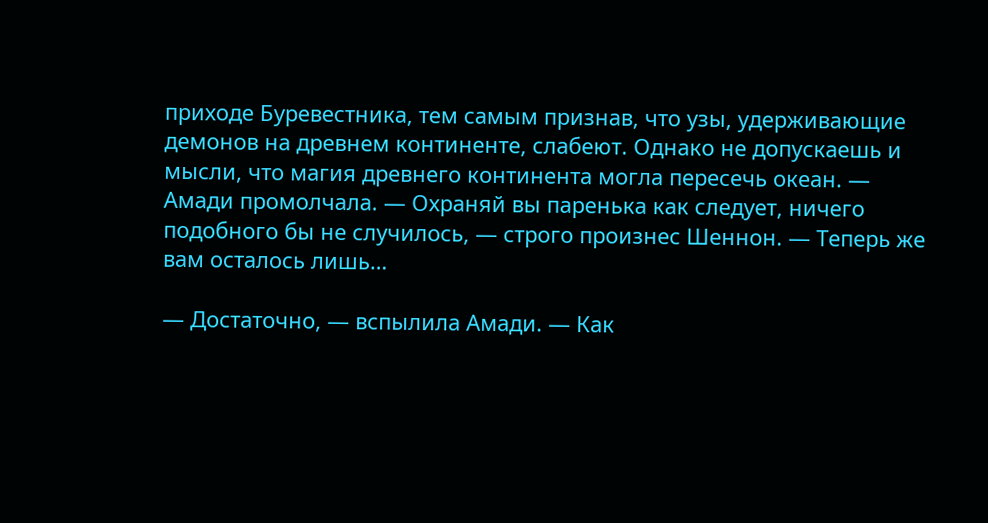приходе Буревестника, тем самым признав, что узы, удерживающие демонов на древнем континенте, слабеют. Однако не допускаешь и мысли, что магия древнего континента могла пересечь океан. — Амади промолчала. — Охраняй вы паренька как следует, ничего подобного бы не случилось, — строго произнес Шеннон. — Теперь же вам осталось лишь…

— Достаточно, — вспылила Амади. — Как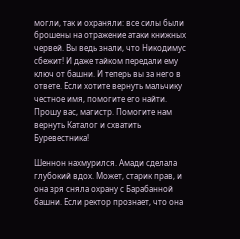могли, так и охраняли: все силы были брошены на отражение атаки книжных червей. Вы ведь знали, что Никодимус сбежит! И даже тайком передали ему ключ от башни. И теперь вы за него в ответе. Если хотите вернуть мальчику честное имя, помогите его найти. Прошу вас, магистр. Помогите нам вернуть Каталог и схватить Буревестника!

Шеннон нахмурился. Амади сделала глубокий вдох. Может, старик прав, и она зря сняла охрану с Барабанной башни. Если ректор прознает, что она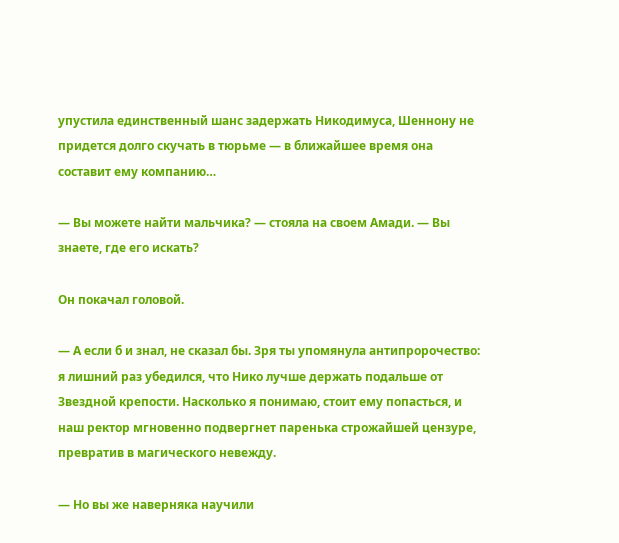упустила единственный шанс задержать Никодимуса, Шеннону не придется долго скучать в тюрьме — в ближайшее время она составит ему компанию…

— Вы можете найти мальчика? — стояла на своем Амади. — Вы знаете, где его искать?

Он покачал головой.

— А если б и знал, не сказал бы. Зря ты упомянула антипророчество: я лишний раз убедился, что Нико лучше держать подальше от Звездной крепости. Насколько я понимаю, стоит ему попасться, и наш ректор мгновенно подвергнет паренька строжайшей цензуре, превратив в магического невежду.

— Но вы же наверняка научили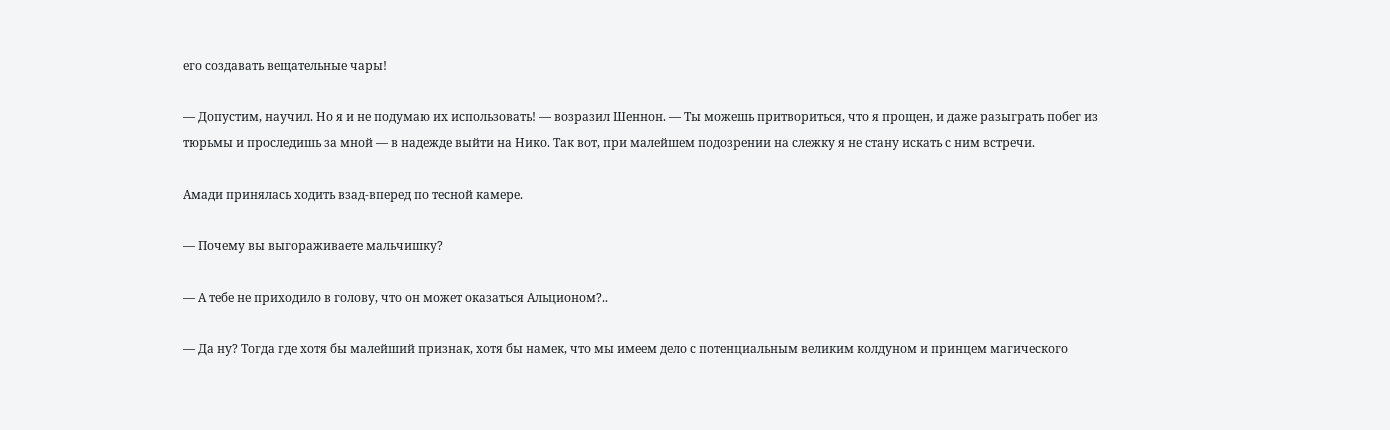его создавать вещательные чары!

— Допустим, научил. Но я и не подумаю их использовать! — возразил Шеннон. — Ты можешь притвориться, что я прощен, и даже разыграть побег из тюрьмы и проследишь за мной — в надежде выйти на Нико. Так вот, при малейшем подозрении на слежку я не стану искать с ним встречи.

Амади принялась ходить взад-вперед по тесной камере.

— Почему вы выгораживаете мальчишку?

— А тебе не приходило в голову, что он может оказаться Альционом?..

— Да ну? Тогда где хотя бы малейший признак, хотя бы намек, что мы имеем дело с потенциальным великим колдуном и принцем магического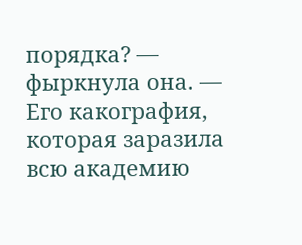порядка? — фыркнула она. — Его какография, которая заразила всю академию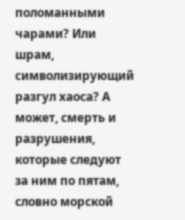поломанными чарами? Или шрам, символизирующий разгул хаоса? А может, смерть и разрушения, которые следуют за ним по пятам, словно морской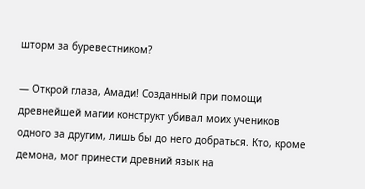шторм за буревестником?

— Открой глаза, Амади! Созданный при помощи древнейшей магии конструкт убивал моих учеников одного за другим, лишь бы до него добраться. Кто, кроме демона, мог принести древний язык на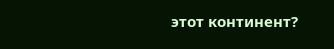этот континент?